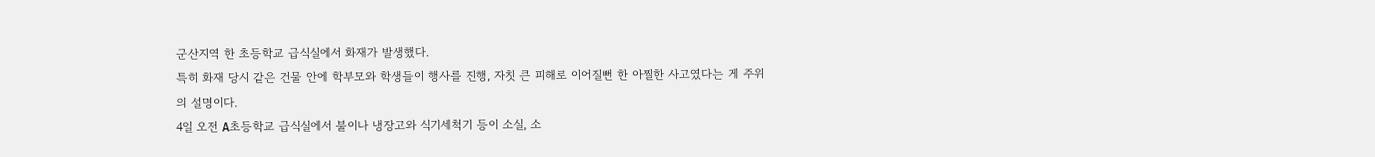군산지역 한 초등학교 급식실에서 화재가 발생했다.
특히 화재 당시 같은 건물 안에 학부모와 학생들이 행사를 진행, 자칫 큰 피해로 이어질뻔 한 아찔한 사고였다는 게 주위의 설명이다.
4일 오전 A초등학교 급식실에서 불이나 냉장고와 식기세척기 등이 소실, 소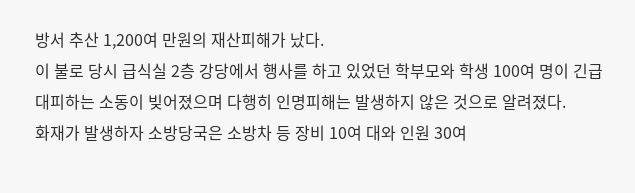방서 추산 1,200여 만원의 재산피해가 났다.
이 불로 당시 급식실 2층 강당에서 행사를 하고 있었던 학부모와 학생 100여 명이 긴급 대피하는 소동이 빚어졌으며 다행히 인명피해는 발생하지 않은 것으로 알려졌다.
화재가 발생하자 소방당국은 소방차 등 장비 10여 대와 인원 30여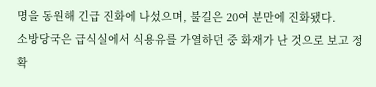명을 동원해 긴급 진화에 나섰으며, 불길은 20여 분만에 진화됐다.
소방당국은 급식실에서 식용유를 가열하던 중 화재가 난 것으로 보고 정확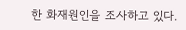한 화재원인을 조사하고 있다.